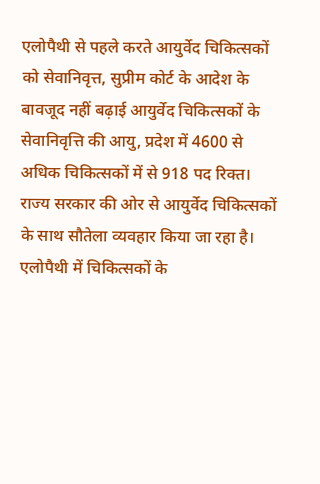एलोपैथी से पहले करते आयुर्वेद चिकित्सकों को सेवानिवृत्त, सुप्रीम कोर्ट के आदेश के बावजूद नहीं बढ़ाई आयुर्वेद चिकित्सकों के सेवानिवृत्ति की आयु, प्रदेश में 4600 से अधिक चिकित्सकों में से 918 पद रिक्त।
राज्य सरकार की ओर से आयुर्वेद चिकित्सकों के साथ सौतेला व्यवहार किया जा रहा है। एलोपैथी में चिकित्सकों के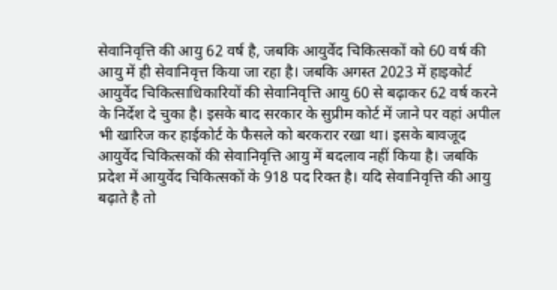सेवानिवृत्ति की आयु 62 वर्ष है, जबकि आयुर्वेद चिकित्सकों को 60 वर्ष की आयु में ही सेवानिवृत्त किया जा रहा है। जबकि अगस्त 2023 में हाइकोर्ट आयुर्वेद चिकित्साधिकारियों की सेवानिवृत्ति आयु 60 से बढ़ाकर 62 वर्ष करने के निर्देश दे चुका है। इसके बाद सरकार के सुप्रीम कोर्ट में जाने पर वहां अपील भी खारिज कर हाईकोर्ट के फैसले को बरकरार रखा था। इसके बावजूद आयुर्वेद चिकित्सकों की सेवानिवृत्ति आयु में बदलाव नहीं किया है। जबकि प्रदेश में आयुर्वेद चिकित्सकों के 918 पद रिक्त है। यदि सेवानिवृत्ति की आयु बढ़ाते है तो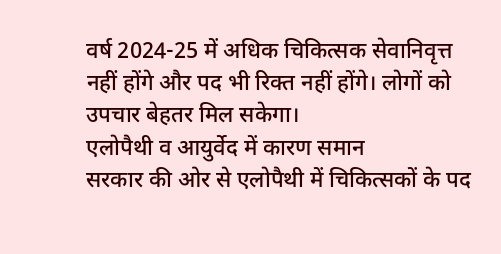वर्ष 2024-25 में अधिक चिकित्सक सेवानिवृत्त नहीं होंगे और पद भी रिक्त नहीं होंगे। लोगों को उपचार बेहतर मिल सकेगा।
एलोपैथी व आयुर्वेद में कारण समान
सरकार की ओर से एलोपैथी में चिकित्सकों के पद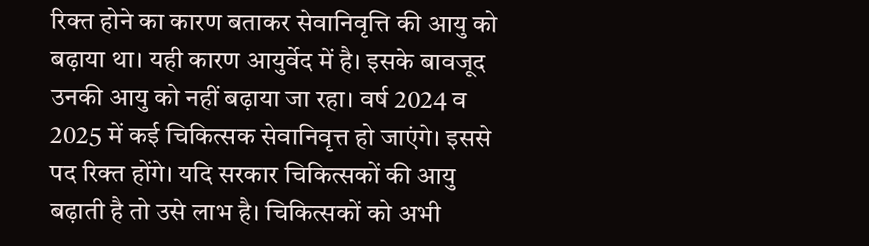रिक्त होने का कारण बताकर सेवानिवृत्ति की आयु को बढ़ाया था। यही कारण आयुर्वेद में है। इसके बावजूद उनकी आयु को नहीं बढ़ाया जा रहा। वर्ष 2024 व 2025 में कई चिकित्सक सेवानिवृत्त हो जाएंगे। इससे पद रिक्त होंगे। यदि सरकार चिकित्सकों की आयु बढ़ाती है तो उसे लाभ है। चिकित्सकों को अभी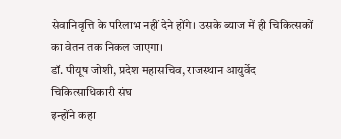सेवानिवृत्ति के परिलाभ नहीं देने होंगे। उसके ब्याज में ही चिकित्सकों का वेतन तक निकल जाएगा।
डॉ. पीयूष जोशी, प्रदेश महासचिव, राजस्थान आयुर्वेद चिकित्साधिकारी संघ
इन्होंने कहा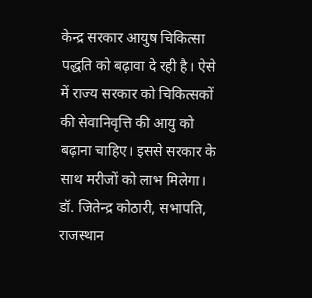केन्द्र सरकार आयुष चिकित्सा पद्धति को बढ़ावा दे रही है। ऐसे में राज्य सरकार को चिकित्सकों की सेवानिवृत्ति की आयु को बढ़ाना चाहिए। इससे सरकार के साथ मरीजों को लाभ मिलेगा।
डॉ. जितेन्द्र कोठारी, सभापति, राजस्थान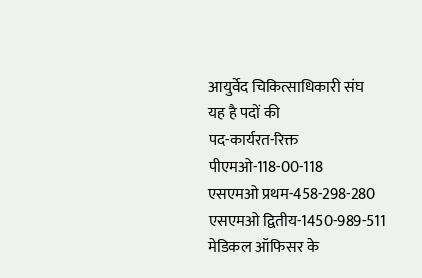आयुर्वेद चिकित्साधिकारी संघ
यह है पदों की
पद-कार्यरत-रिक्त
पीएमओ-118-00-118
एसएमओ प्रथम-458-298-280
एसएमओ द्वितीय-1450-989-511
मेडिकल ऑफिसर के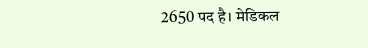2650 पद है। मेडिकल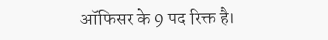ऑफिसर के 9 पद रिक्त है।